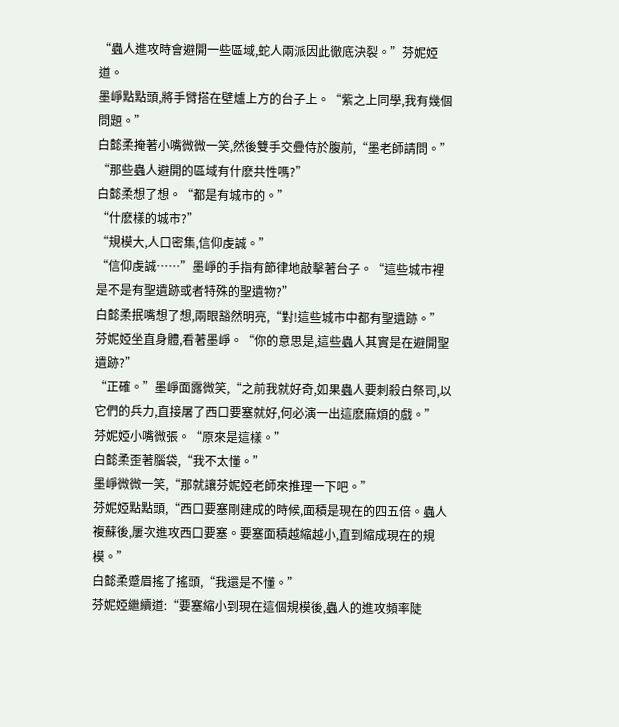“蟲人進攻時會避開一些區域,蛇人兩派因此徹底決裂。”芬妮婭道。
墨崢點點頭,將手臂搭在壁爐上方的台子上。“紫之上同學,我有幾個問題。”
白懿柔掩著小嘴微微一笑,然後雙手交疊侍於腹前,“墨老師請問。”
“那些蟲人避開的區域有什麽共性嗎?”
白懿柔想了想。“都是有城市的。”
“什麽樣的城市?”
“規模大,人口密集,信仰虔誠。”
“信仰虔誠……”墨崢的手指有節律地敲擊著台子。“這些城市裡是不是有聖遺跡或者特殊的聖遺物?”
白懿柔抿嘴想了想,兩眼豁然明亮,“對!這些城市中都有聖遺跡。”
芬妮婭坐直身體,看著墨崢。“你的意思是,這些蟲人其實是在避開聖遺跡?”
“正確。”墨崢面露微笑,“之前我就好奇,如果蟲人要刺殺白祭司,以它們的兵力,直接屠了西口要塞就好,何必演一出這麽麻煩的戲。”
芬妮婭小嘴微張。“原來是這樣。”
白懿柔歪著腦袋,“我不太懂。”
墨崢微微一笑,“那就讓芬妮婭老師來推理一下吧。”
芬妮婭點點頭,“西口要塞剛建成的時候,面積是現在的四五倍。蟲人複蘇後,屢次進攻西口要塞。要塞面積越縮越小,直到縮成現在的規模。”
白懿柔蹙眉搖了搖頭,“我還是不懂。”
芬妮婭繼續道:“要塞縮小到現在這個規模後,蟲人的進攻頻率陡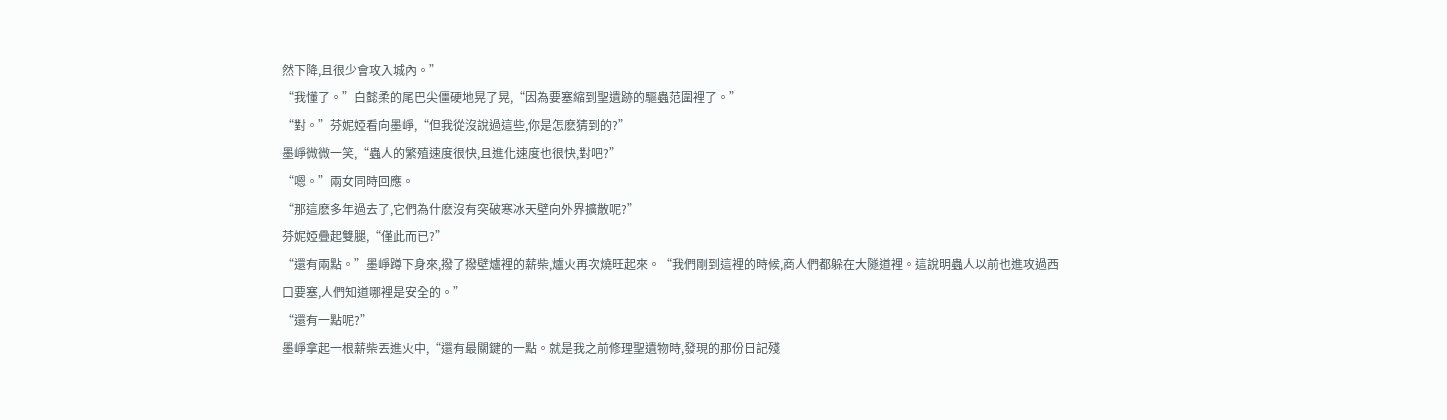然下降,且很少會攻入城內。”
“我懂了。”白懿柔的尾巴尖僵硬地晃了晃,“因為要塞縮到聖遺跡的驅蟲范圍裡了。”
“對。”芬妮婭看向墨崢,“但我從沒說過這些,你是怎麽猜到的?”
墨崢微微一笑,“蟲人的繁殖速度很快,且進化速度也很快,對吧?”
“嗯。”兩女同時回應。
“那這麽多年過去了,它們為什麽沒有突破寒冰天壁向外界擴散呢?”
芬妮婭疊起雙腿,“僅此而已?”
“還有兩點。”墨崢蹲下身來,撥了撥壁爐裡的薪柴,爐火再次燒旺起來。“我們剛到這裡的時候,商人們都躲在大隧道裡。這說明蟲人以前也進攻過西口要塞,人們知道哪裡是安全的。”
“還有一點呢?”
墨崢拿起一根薪柴丟進火中,“還有最關鍵的一點。就是我之前修理聖遺物時,發現的那份日記殘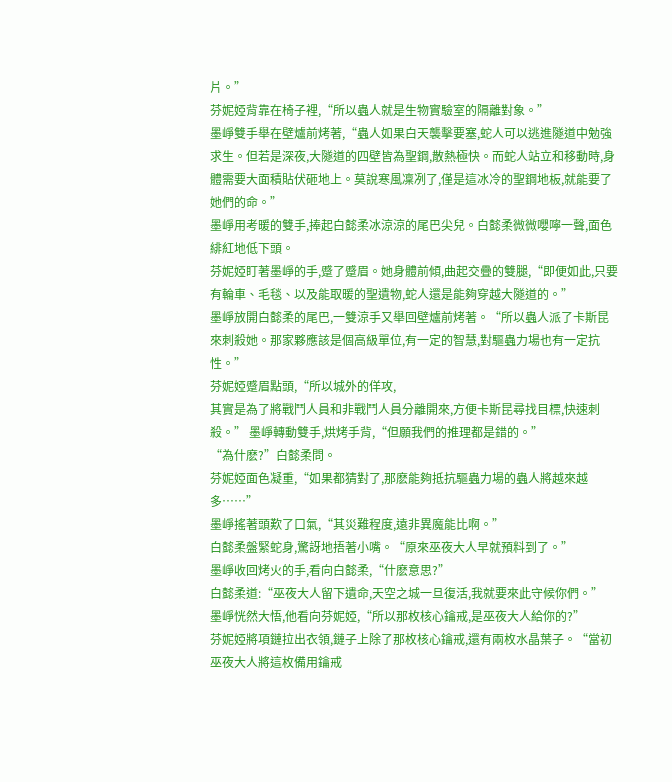片。”
芬妮婭背靠在椅子裡,“所以蟲人就是生物實驗室的隔離對象。”
墨崢雙手舉在壁爐前烤著,“蟲人如果白天襲擊要塞,蛇人可以逃進隧道中勉強求生。但若是深夜,大隧道的四壁皆為聖鋼,散熱極快。而蛇人站立和移動時,身體需要大面積貼伏砸地上。莫說寒風凜冽了,僅是這冰冷的聖鋼地板,就能要了她們的命。”
墨崢用考暖的雙手,捧起白懿柔冰涼涼的尾巴尖兒。白懿柔微微嚶嚀一聲,面色緋紅地低下頭。
芬妮婭盯著墨崢的手,蹙了蹙眉。她身體前傾,曲起交疊的雙腿,“即便如此,只要有輪車、毛毯、以及能取暖的聖遺物,蛇人還是能夠穿越大隧道的。”
墨崢放開白懿柔的尾巴,一雙涼手又舉回壁爐前烤著。“所以蟲人派了卡斯昆來刺殺她。那家夥應該是個高級單位,有一定的智慧,對驅蟲力場也有一定抗性。”
芬妮婭蹙眉點頭,“所以城外的佯攻,
其實是為了將戰鬥人員和非戰鬥人員分離開來,方便卡斯昆尋找目標,快速刺殺。” 墨崢轉動雙手,烘烤手背,“但願我們的推理都是錯的。”
“為什麽?”白懿柔問。
芬妮婭面色凝重,“如果都猜對了,那麽能夠抵抗驅蟲力場的蟲人將越來越多……”
墨崢搖著頭歎了口氣,“其災難程度,遠非異魔能比啊。”
白懿柔盤緊蛇身,驚訝地捂著小嘴。“原來巫夜大人早就預料到了。”
墨崢收回烤火的手,看向白懿柔,“什麽意思?”
白懿柔道:“巫夜大人留下遺命,天空之城一旦復活,我就要來此守候你們。”
墨崢恍然大悟,他看向芬妮婭,“所以那枚核心鑰戒,是巫夜大人給你的?”
芬妮婭將項鏈拉出衣領,鏈子上除了那枚核心鑰戒,還有兩枚水晶葉子。“當初巫夜大人將這枚備用鑰戒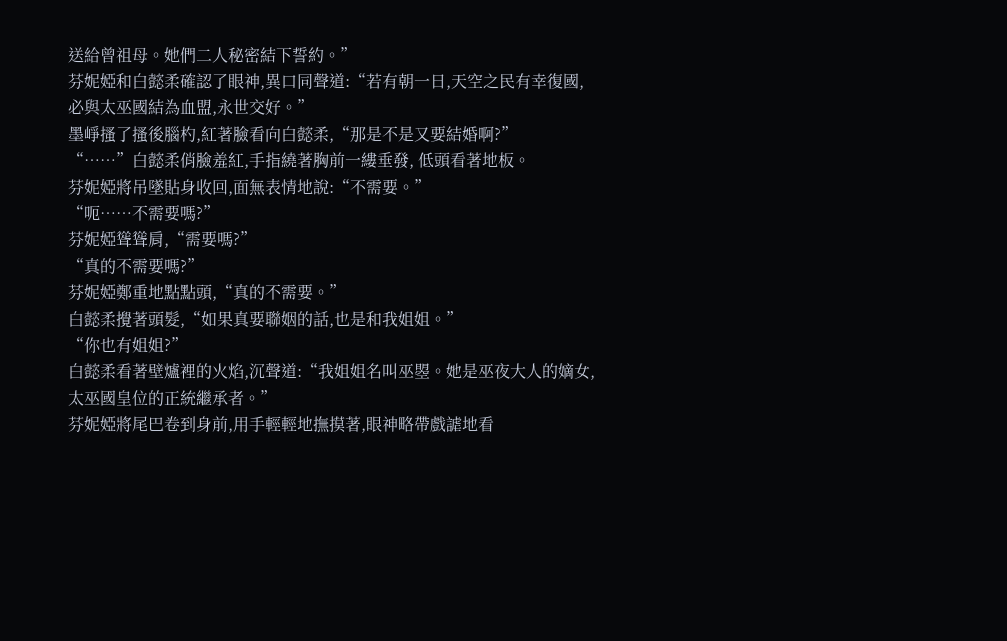送給曾祖母。她們二人秘密結下誓約。”
芬妮婭和白懿柔確認了眼神,異口同聲道:“若有朝一日,天空之民有幸復國,必與太巫國結為血盟,永世交好。”
墨崢搔了搔後腦杓,紅著臉看向白懿柔,“那是不是又要結婚啊?”
“……”白懿柔俏臉羞紅,手指繞著胸前一縷垂發, 低頭看著地板。
芬妮婭將吊墜貼身收回,面無表情地說:“不需要。”
“呃……不需要嗎?”
芬妮婭聳聳肩,“需要嗎?”
“真的不需要嗎?”
芬妮婭鄭重地點點頭,“真的不需要。”
白懿柔攪著頭髮,“如果真要聯姻的話,也是和我姐姐。”
“你也有姐姐?”
白懿柔看著壁爐裡的火焰,沉聲道:“我姐姐名叫巫曌。她是巫夜大人的嫡女,太巫國皇位的正統繼承者。”
芬妮婭將尾巴卷到身前,用手輕輕地撫摸著,眼神略帶戲謔地看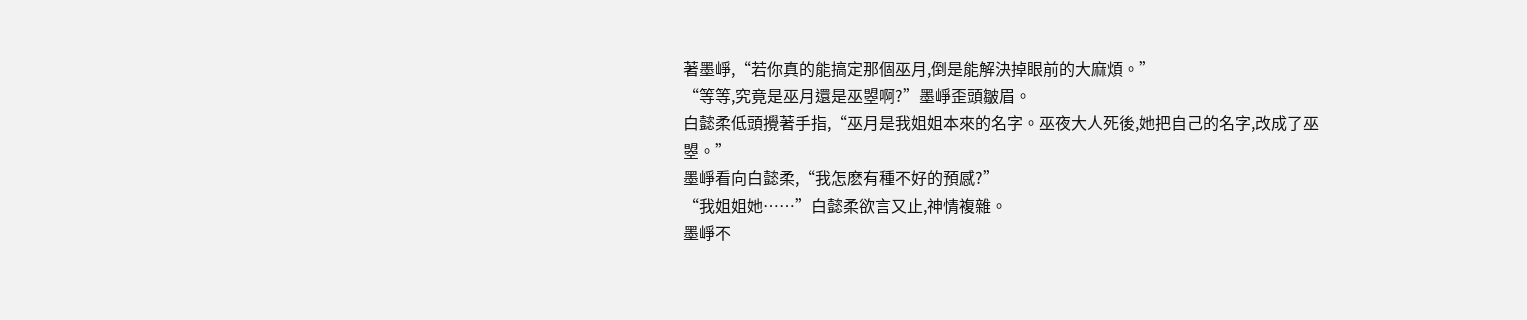著墨崢,“若你真的能搞定那個巫月,倒是能解決掉眼前的大麻煩。”
“等等,究竟是巫月還是巫曌啊?”墨崢歪頭皺眉。
白懿柔低頭攪著手指,“巫月是我姐姐本來的名字。巫夜大人死後,她把自己的名字,改成了巫曌。”
墨崢看向白懿柔,“我怎麽有種不好的預感?”
“我姐姐她……”白懿柔欲言又止,神情複雜。
墨崢不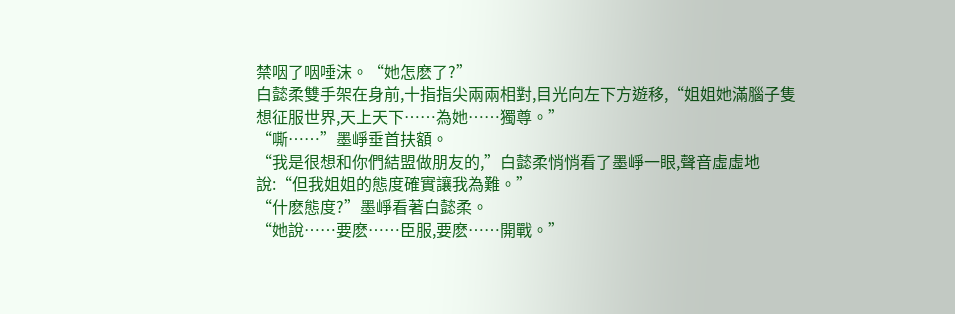禁咽了咽唾沫。“她怎麽了?”
白懿柔雙手架在身前,十指指尖兩兩相對,目光向左下方遊移,“姐姐她滿腦子隻想征服世界,天上天下……為她……獨尊。”
“嘶……”墨崢垂首扶額。
“我是很想和你們結盟做朋友的,”白懿柔悄悄看了墨崢一眼,聲音虛虛地說:“但我姐姐的態度確實讓我為難。”
“什麽態度?”墨崢看著白懿柔。
“她說……要麽……臣服,要麽……開戰。”